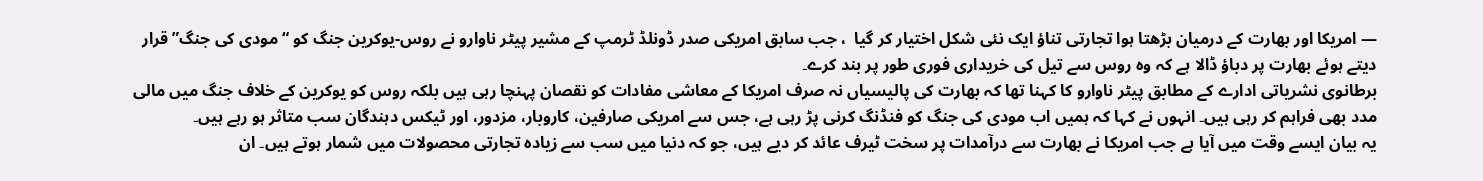— امریکا اور بھارت کے درمیان بڑھتا ہوا تجارتی تناؤ ایک نئی شکل اختیار کر گیا  ، جب سابق امریکی صدر ڈونلڈ ٹرمپ کے مشیر پیٹر ناوارو نے روس-یوکرین جنگ کو “مودی کی جنگ” قرار دیتے ہوئے بھارت پر دباؤ ڈالا ہے کہ وہ روس سے تیل کی خریداری فوری طور پر بند کرے۔
برطانوی نشریاتی ادارے کے مطابق پیٹر ناوارو کا کہنا تھا کہ بھارت کی پالیسیاں نہ صرف امریکا کے معاشی مفادات کو نقصان پہنچا رہی ہیں بلکہ روس کو یوکرین کے خلاف جنگ میں مالی مدد بھی فراہم کر رہی ہیں۔ انہوں نے کہا کہ ہمیں اب مودی کی جنگ کو فنڈنگ کرنی پڑ رہی ہے، جس سے امریکی صارفین، کاروبار، مزدور، اور ٹیکس دہندگان سب متاثر ہو رہے ہیں۔
یہ بیان ایسے وقت میں آیا ہے جب امریکا نے بھارت سے درآمدات پر سخت ٹیرف عائد کر دیے ہیں، جو کہ دنیا میں سب سے زیادہ تجارتی محصولات میں شمار ہوتے ہیں۔ ان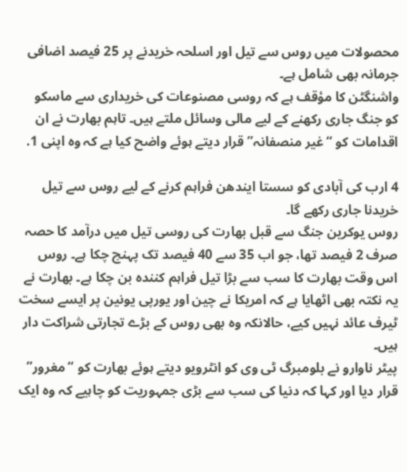محصولات میں روس سے تیل اور اسلحہ خریدنے پر 25 فیصد اضافی جرمانہ بھی شامل ہے۔
واشنگٹن کا مؤقف ہے کہ روسی مصنوعات کی خریداری سے ماسکو کو جنگ جاری رکھنے کے لیے مالی وسائل ملتے ہیں۔ تاہم بھارت نے ان اقدامات کو “غیر منصفانہ” قرار دیتے ہوئے واضح کیا ہے کہ وہ اپنی 1.

4 ارب کی آبادی کو سستا ایندھن فراہم کرنے کے لیے روس سے تیل خریدنا جاری رکھے گا۔
روس یوکرین جنگ سے قبل بھارت کی روسی تیل میں درآمد کا حصہ صرف 2 فیصد تھا، جو اب 35 سے 40 فیصد تک پہنچ چکا ہے۔ روس اس وقت بھارت کا سب سے بڑا تیل فراہم کنندہ بن چکا ہے۔ بھارت نے یہ نکتہ بھی اٹھایا ہے کہ امریکا نے چین اور یورپی یونین پر ایسے سخت ٹیرف عائد نہیں کیے، حالانکہ وہ بھی روس کے بڑے تجارتی شراکت دار ہیں۔
پیٹر ناوارو نے بلومبرگ ٹی وی کو انٹرویو دیتے ہوئے بھارت کو “مغرور” قرار دیا اور کہا کہ دنیا کی سب سے بڑی جمہوریت کو چاہیے کہ وہ ایک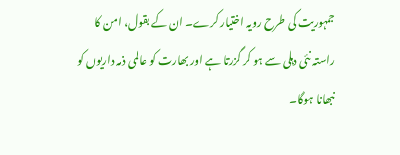جمہوریت کی طرح رویہ اختیار کرے۔ ان کے بقول، امن کا راستہ نئی دہلی سے ہو کر گزرتا ہے اور بھارت کو عالمی ذمہ داریوں کو نبھانا ہوگا۔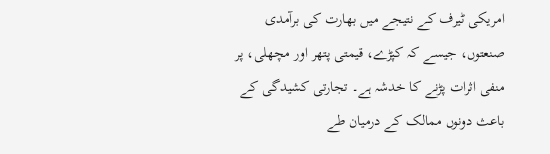امریکی ٹیرف کے نتیجے میں بھارت کی برآمدی صنعتوں، جیسے کہ کپڑے، قیمتی پتھر اور مچھلی، پر منفی اثرات پڑنے کا خدشہ ہے۔ تجارتی کشیدگی کے باعث دونوں ممالک کے درمیان طے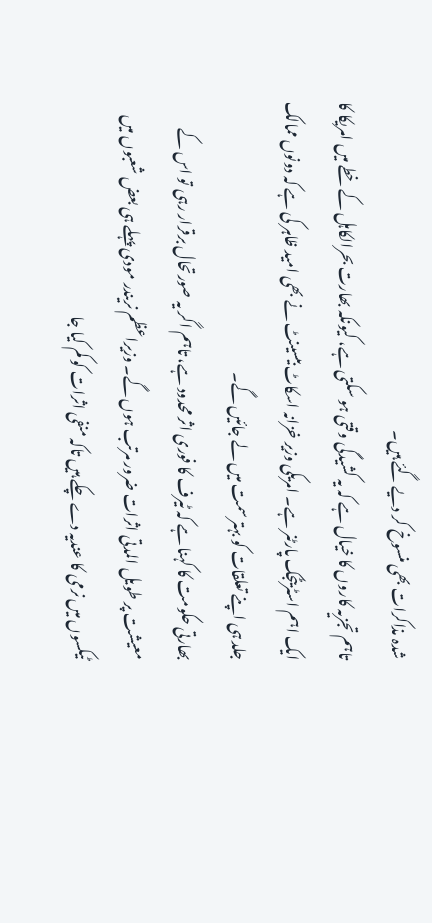شدہ مذاکرات بھی منسوخ کر دیے گئے ہیں۔
تاہم تجزیہ کاروں کا خیال ہے کہ یہ کشیدگی وقتی ہو سکتی ہے، کیونکہ بھارت بحرالکاہل کے خطے میں امریکا کا ایک اہم اسٹریٹجک پارٹنر ہے۔ امریکی وزیر خزانہ اسکاٹ بیسینٹ نے بھی امید ظاہر کی ہے کہ دونوں ممالک جلد ہی اپنے تعلقات کو بہتر سمت میں لے جائیں گے۔
بھارتی حکومت کا کہنا ہے کہ ٹیرف کا فوری اثر محدود ہے، تاہم اگر یہ صورتحال برقرار رہی تو اس کے معیشت پر طویل المدتی اثرات ضرور مرتب ہوں گے۔ وزیراعظم نریندر مودی پہلے ہی بعض شعبوں میں ٹیکسوں میں نرمی کا عندیہ دے چکے ہیں تاکہ منفی اثرات کو کم کیا جا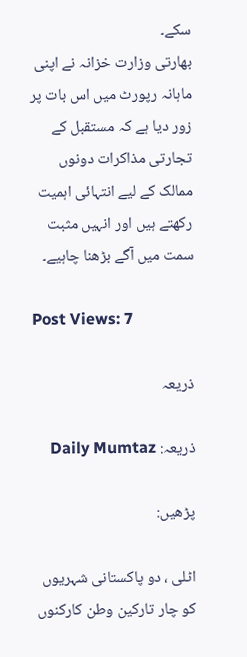سکے۔
بھارتی وزارت خزانہ نے اپنی ماہانہ رپورٹ میں اس بات پر زور دیا ہے کہ مستقبل کے تجارتی مذاکرات دونوں ممالک کے لیے انتہائی اہمیت رکھتے ہیں اور انہیں مثبت سمت میں آگے بڑھنا چاہیے۔

Post Views: 7

ذریعہ

ذریعہ: Daily Mumtaz

پڑھیں:

اٹلی ، دو پاکستانی شہریوں کو چار تارکین وطن کارکنوں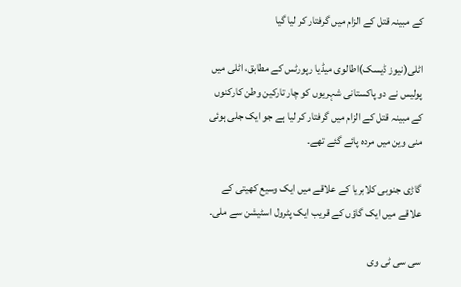کے مبینہ قتل کے الزام میں گرفتار کر لیا گیا

اٹلی(نیوز ڈیسک)اطالوی میڈیا رپورٹس کے مطابق، اٹلی میں پولیس نے دو پاکستانی شہریوں کو چار تارکین وطن کارکنوں کے مبینہ قتل کے الزام میں گرفتار کر لیا ہے جو ایک جلی ہوئی منی وین میں مردہ پائے گئے تھے۔

گاڑی جنوبی کلابریا کے علاقے میں ایک وسیع کھیتی کے علاقے میں ایک گاؤں کے قریب ایک پٹرول اسٹیشن سے ملی۔

سی سی ٹی وی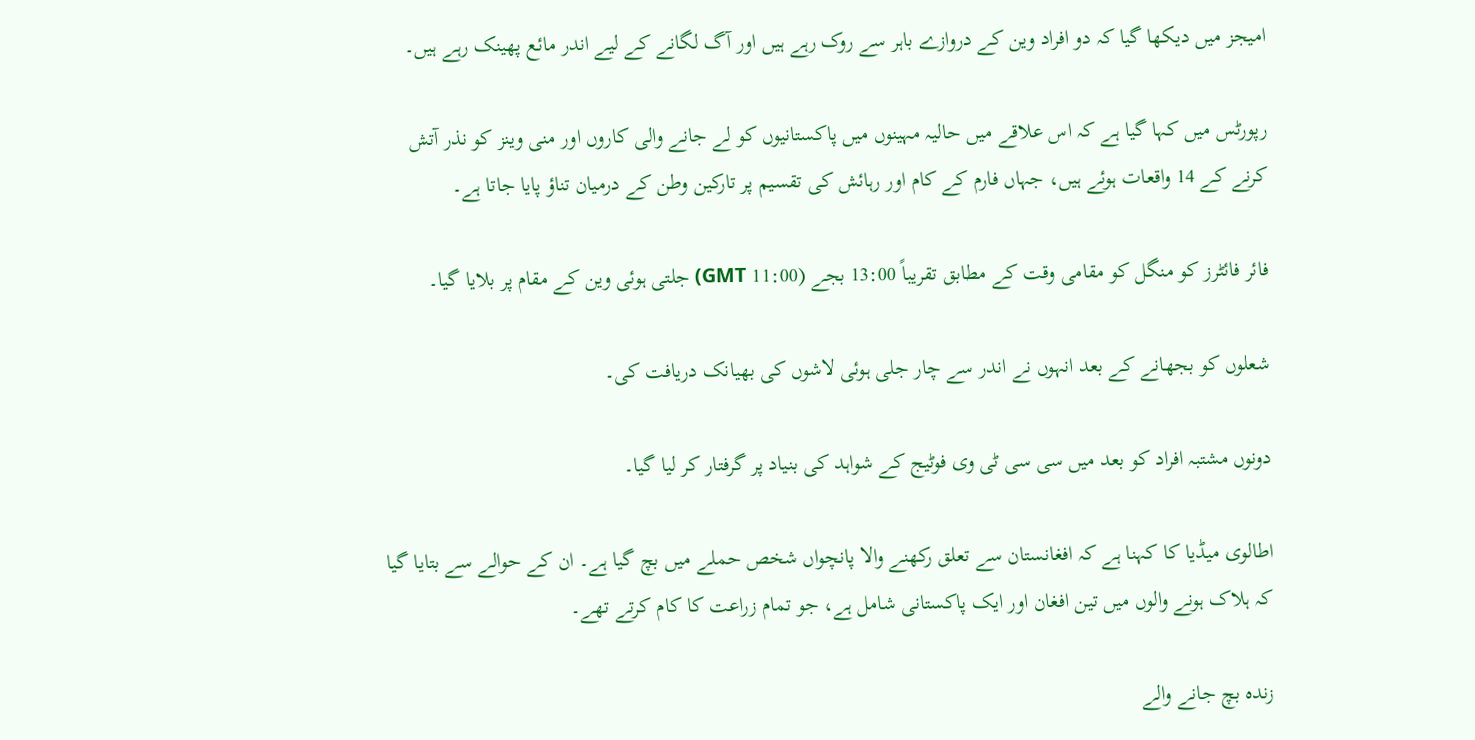امیجز میں دیکھا گیا کہ دو افراد وین کے دروازے باہر سے روک رہے ہیں اور آگ لگانے کے لیے اندر مائع پھینک رہے ہیں۔

رپورٹس میں کہا گیا ہے کہ اس علاقے میں حالیہ مہینوں میں پاکستانیوں کو لے جانے والی کاروں اور منی وینز کو نذر آتش کرنے کے 14 واقعات ہوئے ہیں، جہاں فارم کے کام اور رہائش کی تقسیم پر تارکین وطن کے درمیان تناؤ پایا جاتا ہے۔

فائر فائٹرز کو منگل کو مقامی وقت کے مطابق تقریباً 13:00 بجے (11:00 GMT) جلتی ہوئی وین کے مقام پر بلایا گیا۔

شعلوں کو بجھانے کے بعد انہوں نے اندر سے چار جلی ہوئی لاشوں کی بھیانک دریافت کی۔

دونوں مشتبہ افراد کو بعد میں سی سی ٹی وی فوٹیج کے شواہد کی بنیاد پر گرفتار کر لیا گیا۔

اطالوی میڈیا کا کہنا ہے کہ افغانستان سے تعلق رکھنے والا پانچواں شخص حملے میں بچ گیا ہے۔ ان کے حوالے سے بتایا گیا کہ ہلاک ہونے والوں میں تین افغان اور ایک پاکستانی شامل ہے، جو تمام زراعت کا کام کرتے تھے۔

زندہ بچ جانے والے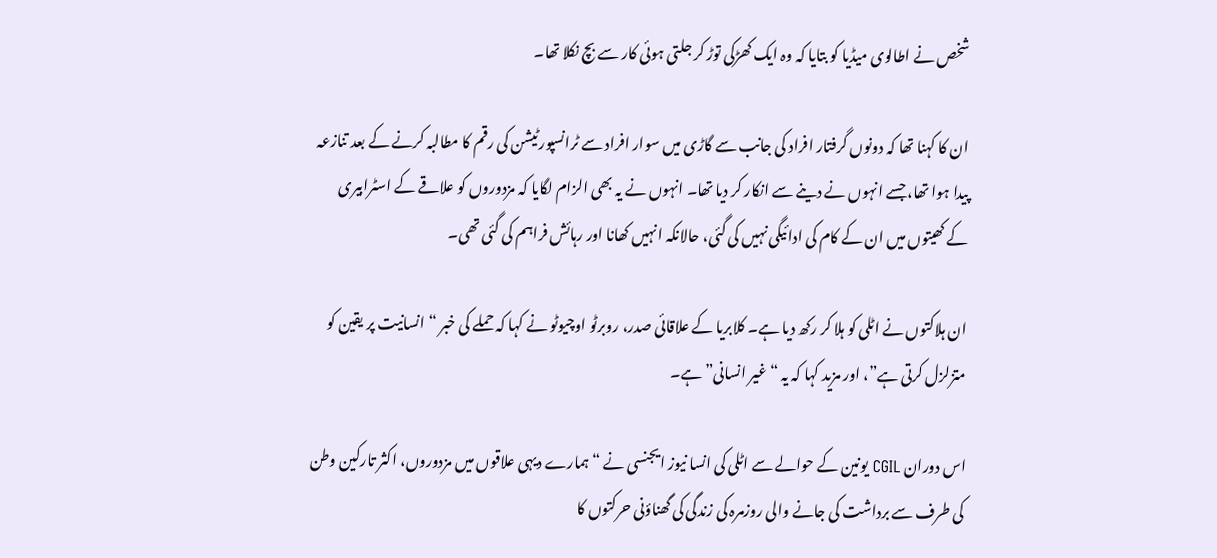شخص نے اطالوی میڈیا کو بتایا کہ وہ ایک کھڑکی توڑ کر جلتی ہوئی کار سے بچ نکلا تھا۔

ان کا کہنا تھا کہ دونوں گرفتار افراد کی جانب سے گاڑی میں سوار افراد سے ٹرانسپورٹیشن کی رقم کا مطالبہ کرنے کے بعد تنازعہ پیدا ہوا تھا، جسے انہوں نے دینے سے انکار کر دیا تھا۔ انہوں نے یہ بھی الزام لگایا کہ مزدوروں کو علاقے کے اسٹرابیری کے کھیتوں میں ان کے کام کی ادائیگی نہیں کی گئی، حالانکہ انہیں کھانا اور رہائش فراہم کی گئی تھی۔

ان ہلاکتوں نے اٹلی کو ہلا کر رکھ دیا ہے۔ کلابریا کے علاقائی صدر، روبرٹو اوچیوٹو نے کہا کہ حملے کی خبر “انسانیت پر یقین کو متزلزل کرتی ہے”، اور مزید کہا کہ یہ “غیر انسانی” ہے۔

اس دوران CGIL یونین کے حوالے سے اٹلی کی انسا نیوز ایجنسی نے “ہمارے دیہی علاقوں میں مزدوروں، اکثر تارکین وطن کی طرف سے برداشت کی جانے والی روزمرہ کی زندگی کی گھناؤنی حرکتوں کا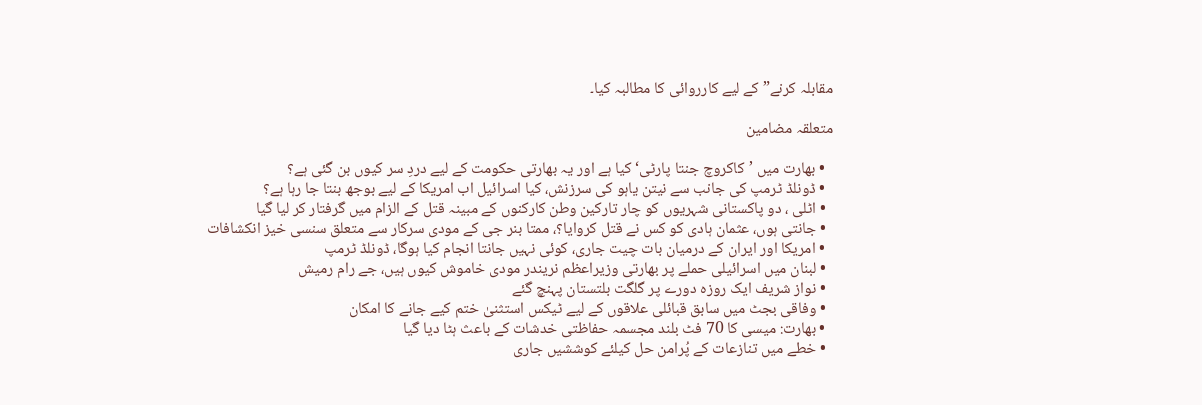مقابلہ کرنے” کے لیے کارروائی کا مطالبہ کیا۔

متعلقہ مضامین

  • بھارت میں ’کاکروچ جنتا پارٹی‘ کیا ہے اور یہ بھارتی حکومت کے لیے دردِ سر کیوں بن گئی ہے؟
  • ڈونلڈ ٹرمپ کی جانب سے نیتن یاہو کی سرزنش، کیا اسرائیل اب امریکا کے لیے بوجھ بنتا جا رہا ہے؟
  • اٹلی ، دو پاکستانی شہریوں کو چار تارکین وطن کارکنوں کے مبینہ قتل کے الزام میں گرفتار کر لیا گیا
  • جانتی ہوں، عثمان ہادی کو کس نے قتل کروایا؟، ممتا بنر جی کے مودی سرکار سے متعلق سنسی خیز انکشافات
  • امریکا اور ایران کے درمیان بات چیت جاری، کوئی نہیں جانتا انجام کیا ہوگا، ڈونلڈ ٹرمپ
  • لبنان میں اسرائیلی حملے پر بھارتی وزیراعظم نریندر مودی خاموش کیوں ہیں، جے رام رمیش
  • نواز شریف ایک روزہ دورے پر گلگت بلتستان پہنچ گئے
  • وفاقی بجٹ میں سابق قبائلی علاقوں کے لیے ٹیکس استثنیٰ ختم کیے جانے کا امکان
  • بھارت: میسی کا 70 فٹ بلند مجسمہ حفاظتی خدشات کے باعث ہٹا دیا گیا
  • خطے میں تنازعات کے پُرامن حل کیلئے کوششیں جاری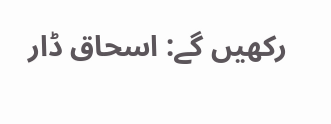رکھیں گے: اسحاق ڈار